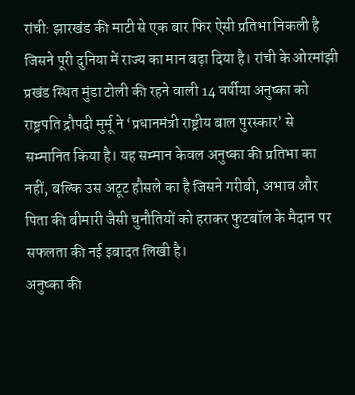रांची: झारखंड की माटी से एक बार फिर ऐसी प्रतिभा निकली है जिसने पूरी दुनिया में राज्य का मान बढ़ा दिया है। रांची के ओरमांझी प्रखंड स्थित मुंडा टोली की रहने वाली 14 वर्षीया अनुष्का को राष्ट्रपति द्रौपदी मुर्मू ने ‘प्रधानमंत्री राष्ट्रीय बाल पुरस्कार’ से सम्मानित किया है। यह सम्मान केवल अनुष्का की प्रतिभा का नहीं, बल्कि उस अटूट हौसले का है जिसने गरीबी, अभाव और पिता की बीमारी जैसी चुनौतियों को हराकर फुटबॉल के मैदान पर सफलता की नई इबादत लिखी है।
अनुष्का की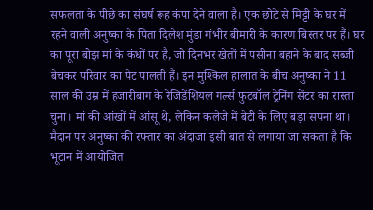सफलता के पीछे का संघर्ष रूह कंपा देने वाला है। एक छोटे से मिट्टी के घर में रहने वाली अनुष्का के पिता दिलेश मुंडा गंभीर बीमारी के कारण बिस्तर पर हैं। घर का पूरा बोझ मां के कंधों पर है, जो दिनभर खेतों में पसीना बहाने के बाद सब्जी बेचकर परिवार का पेट पालती हैं। इन मुश्किल हालात के बीच अनुष्का ने 11 साल की उम्र में हजारीबाग के रेजिडेंशियल गर्ल्स फुटबॉल ट्रेनिंग सेंटर का रास्ता चुना। मां की आंखों में आंसू थे, लेकिन कलेजे में बेटी के लिए बड़ा सपना था।
मैदान पर अनुष्का की रफ्तार का अंदाजा इसी बात से लगाया जा सकता है कि भूटान में आयोजित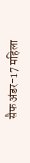सैफ अंडर-17 महिला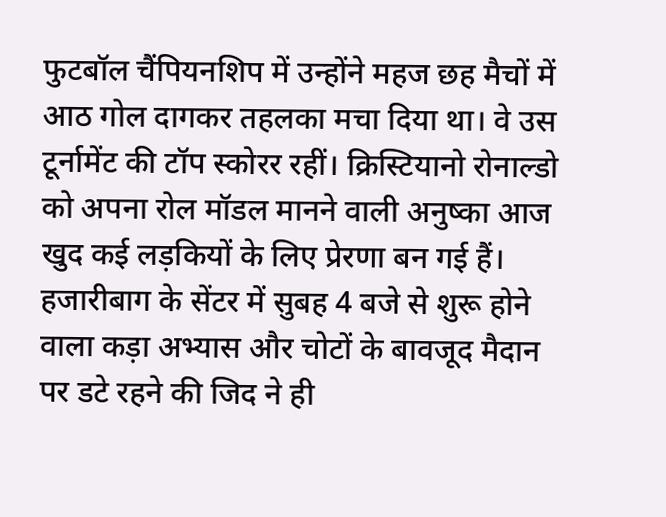फुटबॉल चैंपियनशिप में उन्होंने महज छह मैचों में आठ गोल दागकर तहलका मचा दिया था। वे उस टूर्नामेंट की टॉप स्कोरर रहीं। क्रिस्टियानो रोनाल्डो को अपना रोल मॉडल मानने वाली अनुष्का आज खुद कई लड़कियों के लिए प्रेरणा बन गई हैं। हजारीबाग के सेंटर में सुबह 4 बजे से शुरू होने वाला कड़ा अभ्यास और चोटों के बावजूद मैदान पर डटे रहने की जिद ने ही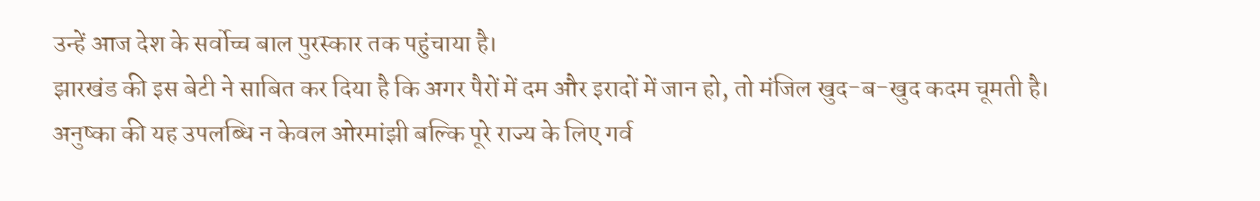उन्हें आज देश के सर्वोच्च बाल पुरस्कार तक पहुंचाया है।
झारखंड की इस बेटी ने साबित कर दिया है कि अगर पैरों में दम और इरादों में जान हो, तो मंजिल खुद-ब-खुद कदम चूमती है। अनुष्का की यह उपलब्धि न केवल ओरमांझी बल्कि पूरे राज्य के लिए गर्व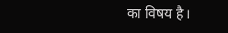का विषय है।